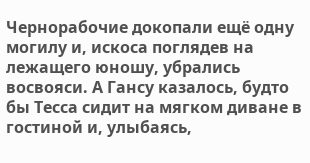Чернорабочие докопали ещё одну могилу и, искоса поглядев на лежащего юношу, убрались восвояси. А Гансу казалось, будто бы Тесса сидит на мягком диване в гостиной и, улыбаясь,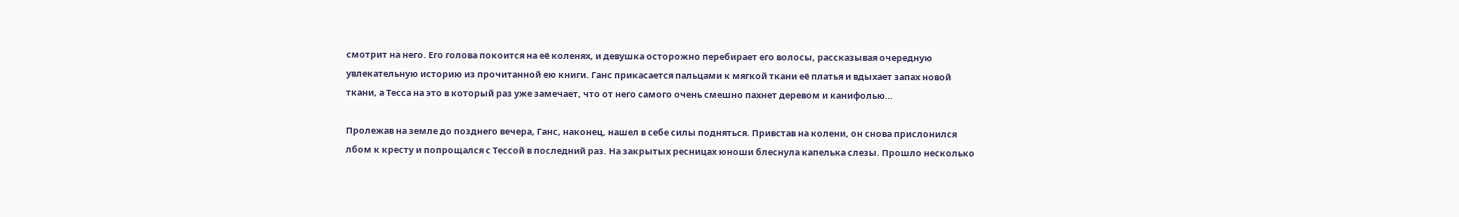смотрит на него. Его голова покоится на её коленях, и девушка осторожно перебирает его волосы, рассказывая очередную увлекательную историю из прочитанной ею книги. Ганс прикасается пальцами к мягкой ткани её платья и вдыхает запах новой ткани, а Тесса на это в который раз уже замечает, что от него самого очень смешно пахнет деревом и канифолью…

Пролежав на земле до позднего вечера, Ганс, наконец, нашел в себе силы подняться. Привстав на колени, он снова прислонился лбом к кресту и попрощался с Тессой в последний раз. На закрытых ресницах юноши блеснула капелька слезы. Прошло несколько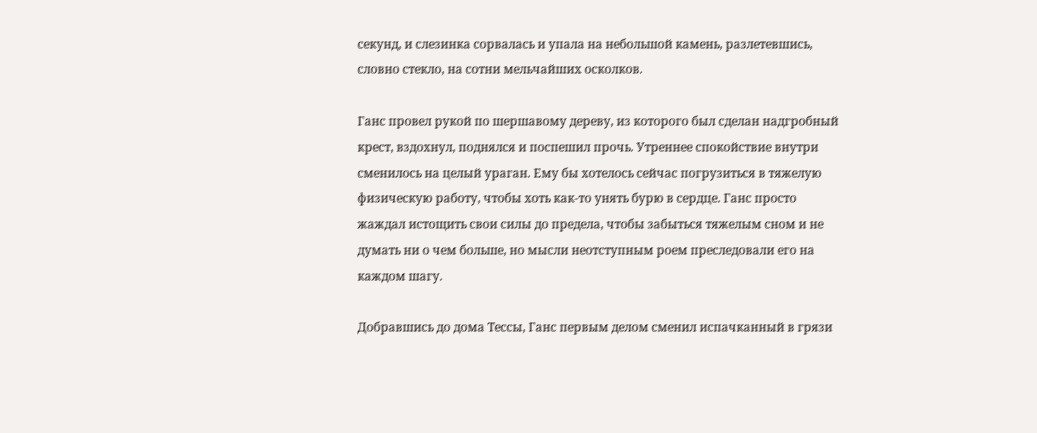секунд, и слезинка сорвалась и упала на небольшой камень, разлетевшись, словно стекло, на сотни мельчайших осколков.

Ганс провел рукой по шершавому дереву, из которого был сделан надгробный крест, вздохнул, поднялся и поспешил прочь. Утреннее спокойствие внутри сменилось на целый ураган. Ему бы хотелось сейчас погрузиться в тяжелую физическую работу, чтобы хоть как-то унять бурю в сердце. Ганс просто жаждал истощить свои силы до предела, чтобы забыться тяжелым сном и не думать ни о чем больше, но мысли неотступным роем преследовали его на каждом шагу.

Добравшись до дома Тессы, Ганс первым делом сменил испачканный в грязи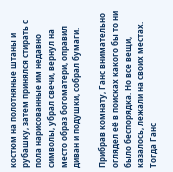костюм на полотняные штаны и рубашку, затем принялся стирать с пола нарисованные им недавно символы, убрал свечи, вернул на место образ богоматери, оправил диван и подушки, собрал бумаги.

Прибрав комнату, Ганс внимательно оглядел её в поисках какого бы то ни было беспорядка. Но все вещи, казалось, лежали на своих местах. Тогда Ганс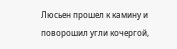Люсьен прошел к камину и поворошил угли кочергой,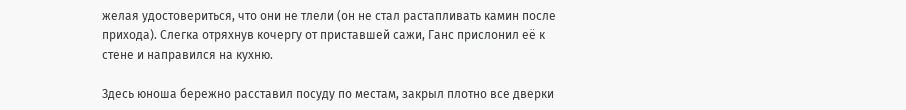желая удостовериться, что они не тлели (он не стал растапливать камин после прихода). Слегка отряхнув кочергу от приставшей сажи, Ганс прислонил её к стене и направился на кухню.

Здесь юноша бережно расставил посуду по местам, закрыл плотно все дверки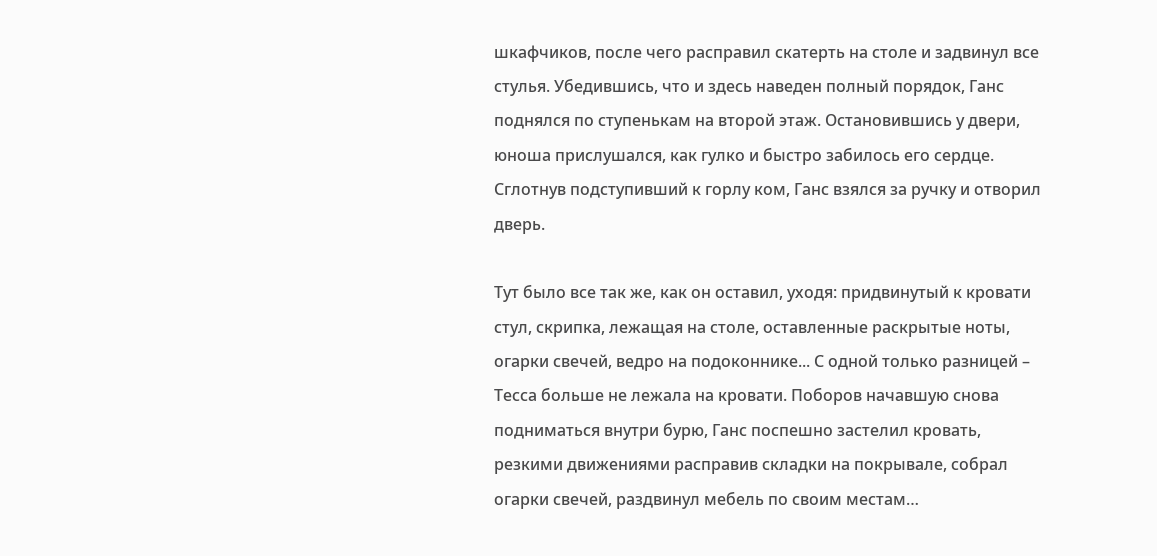шкафчиков, после чего расправил скатерть на столе и задвинул все стулья. Убедившись, что и здесь наведен полный порядок, Ганс поднялся по ступенькам на второй этаж. Остановившись у двери, юноша прислушался, как гулко и быстро забилось его сердце. Сглотнув подступивший к горлу ком, Ганс взялся за ручку и отворил дверь.

Тут было все так же, как он оставил, уходя: придвинутый к кровати стул, скрипка, лежащая на столе, оставленные раскрытые ноты, огарки свечей, ведро на подоконнике... С одной только разницей – Тесса больше не лежала на кровати. Поборов начавшую снова подниматься внутри бурю, Ганс поспешно застелил кровать, резкими движениями расправив складки на покрывале, собрал огарки свечей, раздвинул мебель по своим местам…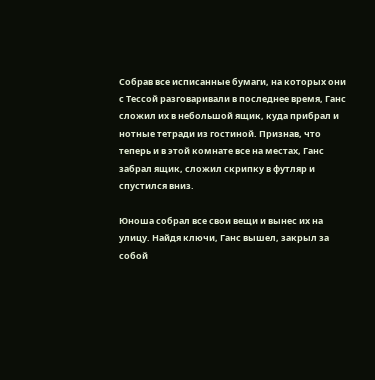Собрав все исписанные бумаги, на которых они с Тессой разговаривали в последнее время, Ганс сложил их в небольшой ящик, куда прибрал и нотные тетради из гостиной. Признав, что теперь и в этой комнате все на местах, Ганс забрал ящик, сложил скрипку в футляр и спустился вниз.

Юноша собрал все свои вещи и вынес их на улицу. Найдя ключи, Ганс вышел, закрыл за собой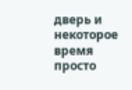дверь и некоторое время просто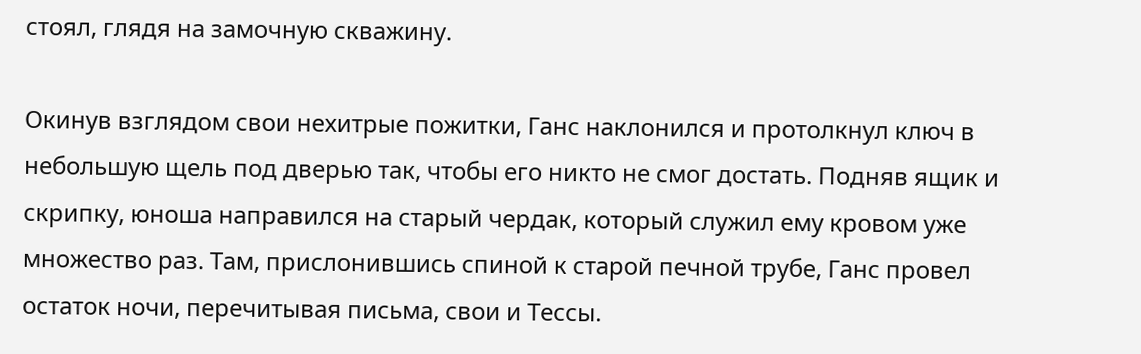стоял, глядя на замочную скважину.

Окинув взглядом свои нехитрые пожитки, Ганс наклонился и протолкнул ключ в небольшую щель под дверью так, чтобы его никто не смог достать. Подняв ящик и скрипку, юноша направился на старый чердак, который служил ему кровом уже множество раз. Там, прислонившись спиной к старой печной трубе, Ганс провел остаток ночи, перечитывая письма, свои и Тессы.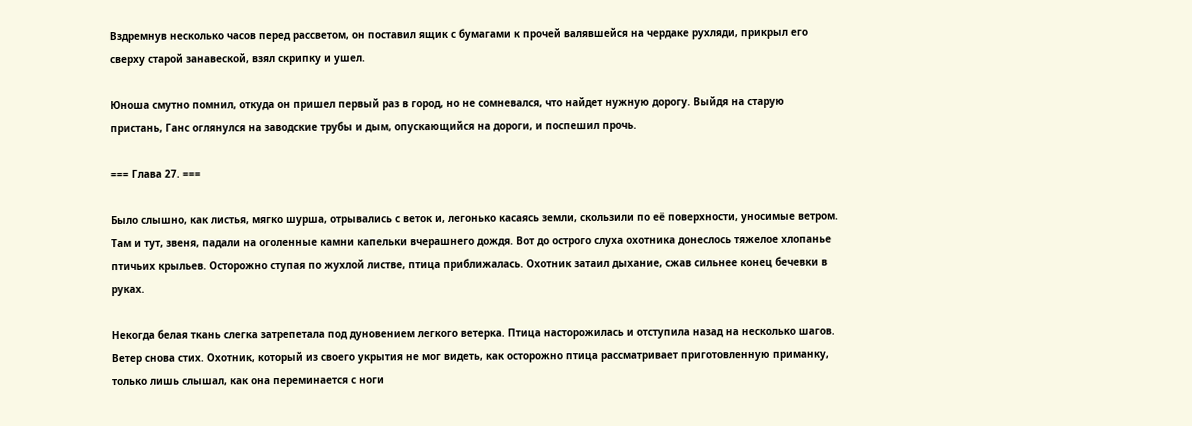Вздремнув несколько часов перед рассветом, он поставил ящик с бумагами к прочей валявшейся на чердаке рухляди, прикрыл его сверху старой занавеской, взял скрипку и ушел.

Юноша смутно помнил, откуда он пришел первый раз в город, но не сомневался, что найдет нужную дорогу. Выйдя на старую пристань, Ганс оглянулся на заводские трубы и дым, опускающийся на дороги, и поспешил прочь.

=== Глава 27. ===

Было слышно, как листья, мягко шурша, отрывались с веток и, легонько касаясь земли, скользили по её поверхности, уносимые ветром. Там и тут, звеня, падали на оголенные камни капельки вчерашнего дождя. Вот до острого слуха охотника донеслось тяжелое хлопанье птичьих крыльев. Осторожно ступая по жухлой листве, птица приближалась. Охотник затаил дыхание, сжав сильнее конец бечевки в руках.

Некогда белая ткань слегка затрепетала под дуновением легкого ветерка. Птица насторожилась и отступила назад на несколько шагов. Ветер снова стих. Охотник, который из своего укрытия не мог видеть, как осторожно птица рассматривает приготовленную приманку, только лишь слышал, как она переминается с ноги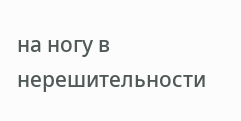на ногу в нерешительности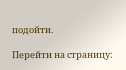подойти.

Перейти на страницу: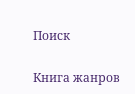Поиск

Книга жанров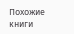Похожие книги